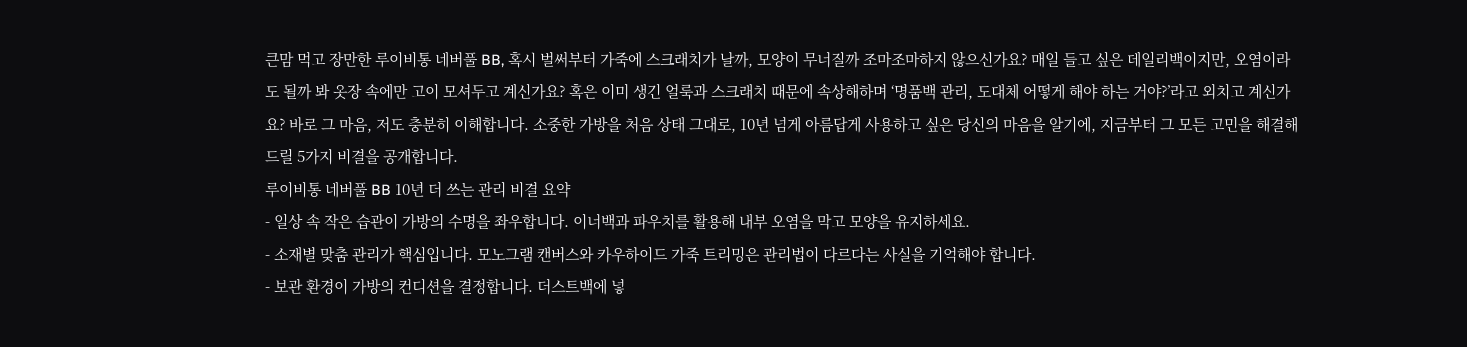큰맘 먹고 장만한 루이비통 네버풀 BB, 혹시 벌써부터 가죽에 스크래치가 날까, 모양이 무너질까 조마조마하지 않으신가요? 매일 들고 싶은 데일리백이지만, 오염이라도 될까 봐 옷장 속에만 고이 모셔두고 계신가요? 혹은 이미 생긴 얼룩과 스크래치 때문에 속상해하며 ‘명품백 관리, 도대체 어떻게 해야 하는 거야?’라고 외치고 계신가요? 바로 그 마음, 저도 충분히 이해합니다. 소중한 가방을 처음 상태 그대로, 10년 넘게 아름답게 사용하고 싶은 당신의 마음을 알기에, 지금부터 그 모든 고민을 해결해 드릴 5가지 비결을 공개합니다.
루이비통 네버풀 BB 10년 더 쓰는 관리 비결 요약
- 일상 속 작은 습관이 가방의 수명을 좌우합니다. 이너백과 파우치를 활용해 내부 오염을 막고 모양을 유지하세요.
- 소재별 맞춤 관리가 핵심입니다. 모노그램 캔버스와 카우하이드 가죽 트리밍은 관리법이 다르다는 사실을 기억해야 합니다.
- 보관 환경이 가방의 컨디션을 결정합니다. 더스트백에 넣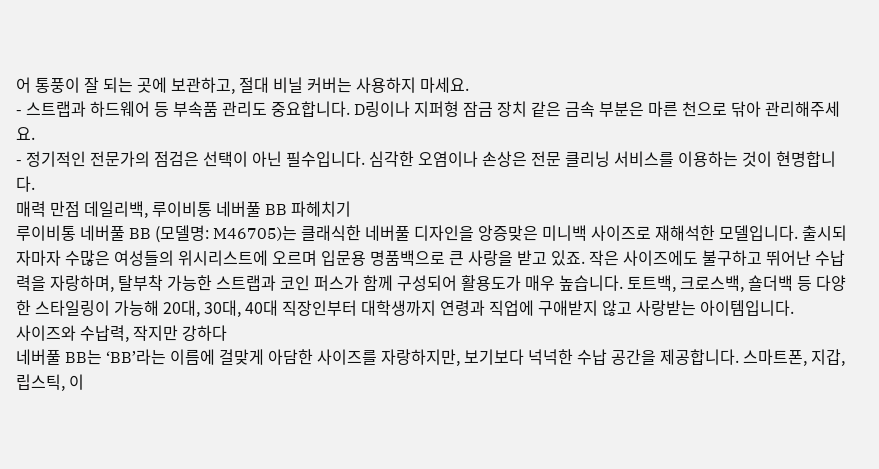어 통풍이 잘 되는 곳에 보관하고, 절대 비닐 커버는 사용하지 마세요.
- 스트랩과 하드웨어 등 부속품 관리도 중요합니다. D링이나 지퍼형 잠금 장치 같은 금속 부분은 마른 천으로 닦아 관리해주세요.
- 정기적인 전문가의 점검은 선택이 아닌 필수입니다. 심각한 오염이나 손상은 전문 클리닝 서비스를 이용하는 것이 현명합니다.
매력 만점 데일리백, 루이비통 네버풀 BB 파헤치기
루이비통 네버풀 BB (모델명: M46705)는 클래식한 네버풀 디자인을 앙증맞은 미니백 사이즈로 재해석한 모델입니다. 출시되자마자 수많은 여성들의 위시리스트에 오르며 입문용 명품백으로 큰 사랑을 받고 있죠. 작은 사이즈에도 불구하고 뛰어난 수납력을 자랑하며, 탈부착 가능한 스트랩과 코인 퍼스가 함께 구성되어 활용도가 매우 높습니다. 토트백, 크로스백, 숄더백 등 다양한 스타일링이 가능해 20대, 30대, 40대 직장인부터 대학생까지 연령과 직업에 구애받지 않고 사랑받는 아이템입니다.
사이즈와 수납력, 작지만 강하다
네버풀 BB는 ‘BB’라는 이름에 걸맞게 아담한 사이즈를 자랑하지만, 보기보다 넉넉한 수납 공간을 제공합니다. 스마트폰, 지갑, 립스틱, 이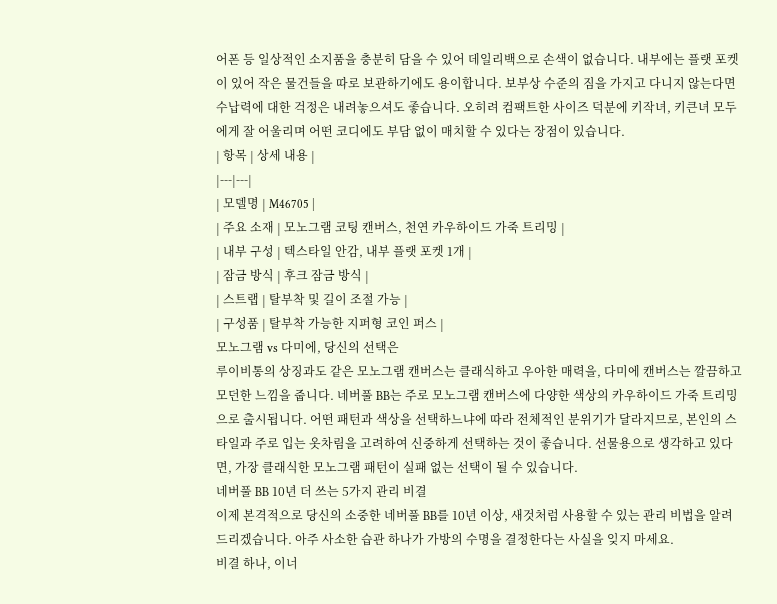어폰 등 일상적인 소지품을 충분히 담을 수 있어 데일리백으로 손색이 없습니다. 내부에는 플랫 포켓이 있어 작은 물건들을 따로 보관하기에도 용이합니다. 보부상 수준의 짐을 가지고 다니지 않는다면 수납력에 대한 걱정은 내려놓으셔도 좋습니다. 오히려 컴팩트한 사이즈 덕분에 키작녀, 키큰녀 모두에게 잘 어울리며 어떤 코디에도 부담 없이 매치할 수 있다는 장점이 있습니다.
| 항목 | 상세 내용 |
|---|---|
| 모델명 | M46705 |
| 주요 소재 | 모노그램 코팅 캔버스, 천연 카우하이드 가죽 트리밍 |
| 내부 구성 | 텍스타일 안감, 내부 플랫 포켓 1개 |
| 잠금 방식 | 후크 잠금 방식 |
| 스트랩 | 탈부착 및 길이 조절 가능 |
| 구성품 | 탈부착 가능한 지퍼형 코인 퍼스 |
모노그램 vs 다미에, 당신의 선택은
루이비통의 상징과도 같은 모노그램 캔버스는 클래식하고 우아한 매력을, 다미에 캔버스는 깔끔하고 모던한 느낌을 줍니다. 네버풀 BB는 주로 모노그램 캔버스에 다양한 색상의 카우하이드 가죽 트리밍으로 출시됩니다. 어떤 패턴과 색상을 선택하느냐에 따라 전체적인 분위기가 달라지므로, 본인의 스타일과 주로 입는 옷차림을 고려하여 신중하게 선택하는 것이 좋습니다. 선물용으로 생각하고 있다면, 가장 클래식한 모노그램 패턴이 실패 없는 선택이 될 수 있습니다.
네버풀 BB 10년 더 쓰는 5가지 관리 비결
이제 본격적으로 당신의 소중한 네버풀 BB를 10년 이상, 새것처럼 사용할 수 있는 관리 비법을 알려드리겠습니다. 아주 사소한 습관 하나가 가방의 수명을 결정한다는 사실을 잊지 마세요.
비결 하나, 이너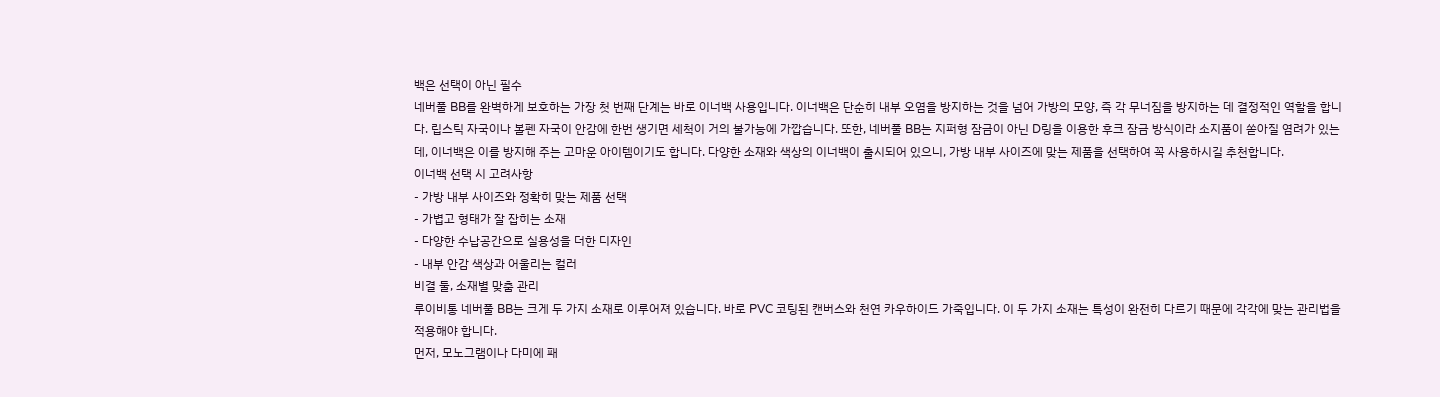백은 선택이 아닌 필수
네버풀 BB를 완벽하게 보호하는 가장 첫 번째 단계는 바로 이너백 사용입니다. 이너백은 단순히 내부 오염을 방지하는 것을 넘어 가방의 모양, 즉 각 무너짐을 방지하는 데 결정적인 역할을 합니다. 립스틱 자국이나 볼펜 자국이 안감에 한번 생기면 세척이 거의 불가능에 가깝습니다. 또한, 네버풀 BB는 지퍼형 잠금이 아닌 D링을 이용한 후크 잠금 방식이라 소지품이 쏟아질 염려가 있는데, 이너백은 이를 방지해 주는 고마운 아이템이기도 합니다. 다양한 소재와 색상의 이너백이 출시되어 있으니, 가방 내부 사이즈에 맞는 제품을 선택하여 꼭 사용하시길 추천합니다.
이너백 선택 시 고려사항
- 가방 내부 사이즈와 정확히 맞는 제품 선택
- 가볍고 형태가 잘 잡히는 소재
- 다양한 수납공간으로 실용성을 더한 디자인
- 내부 안감 색상과 어울리는 컬러
비결 둘, 소재별 맞춤 관리
루이비통 네버풀 BB는 크게 두 가지 소재로 이루어져 있습니다. 바로 PVC 코팅된 캔버스와 천연 카우하이드 가죽입니다. 이 두 가지 소재는 특성이 완전히 다르기 때문에 각각에 맞는 관리법을 적용해야 합니다.
먼저, 모노그램이나 다미에 패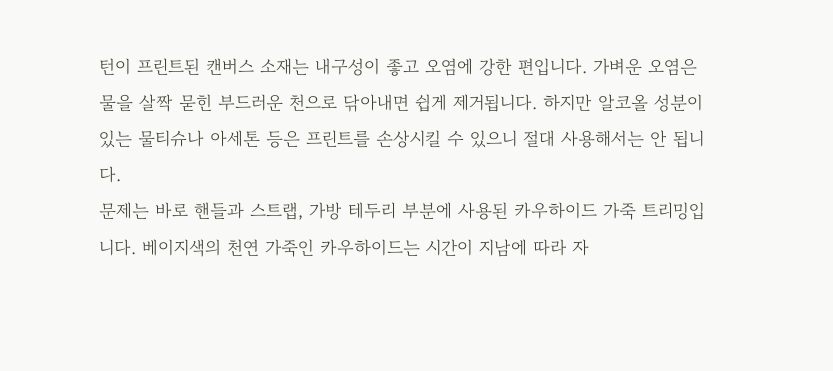턴이 프린트된 캔버스 소재는 내구성이 좋고 오염에 강한 편입니다. 가벼운 오염은 물을 살짝 묻힌 부드러운 천으로 닦아내면 쉽게 제거됩니다. 하지만 알코올 성분이 있는 물티슈나 아세톤 등은 프린트를 손상시킬 수 있으니 절대 사용해서는 안 됩니다.
문제는 바로 핸들과 스트랩, 가방 테두리 부분에 사용된 카우하이드 가죽 트리밍입니다. 베이지색의 천연 가죽인 카우하이드는 시간이 지남에 따라 자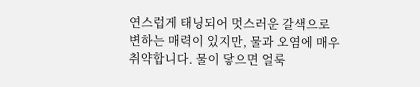연스럽게 태닝되어 멋스러운 갈색으로 변하는 매력이 있지만, 물과 오염에 매우 취약합니다. 물이 닿으면 얼룩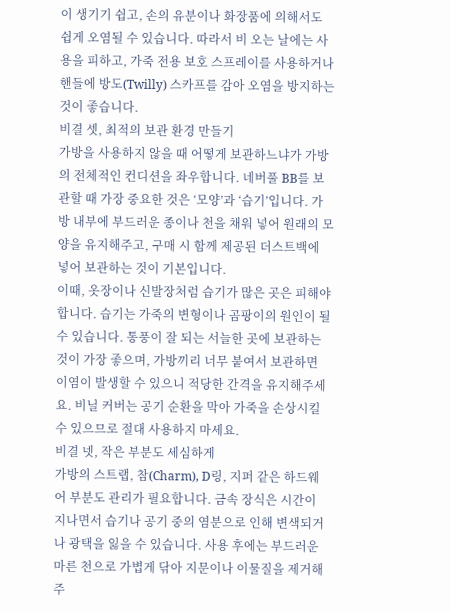이 생기기 쉽고, 손의 유분이나 화장품에 의해서도 쉽게 오염될 수 있습니다. 따라서 비 오는 날에는 사용을 피하고, 가죽 전용 보호 스프레이를 사용하거나 핸들에 방도(Twilly) 스카프를 감아 오염을 방지하는 것이 좋습니다.
비결 셋, 최적의 보관 환경 만들기
가방을 사용하지 않을 때 어떻게 보관하느냐가 가방의 전체적인 컨디션을 좌우합니다. 네버풀 BB를 보관할 때 가장 중요한 것은 ‘모양’과 ‘습기’입니다. 가방 내부에 부드러운 종이나 천을 채워 넣어 원래의 모양을 유지해주고, 구매 시 함께 제공된 더스트백에 넣어 보관하는 것이 기본입니다.
이때, 옷장이나 신발장처럼 습기가 많은 곳은 피해야 합니다. 습기는 가죽의 변형이나 곰팡이의 원인이 될 수 있습니다. 통풍이 잘 되는 서늘한 곳에 보관하는 것이 가장 좋으며, 가방끼리 너무 붙여서 보관하면 이염이 발생할 수 있으니 적당한 간격을 유지해주세요. 비닐 커버는 공기 순환을 막아 가죽을 손상시킬 수 있으므로 절대 사용하지 마세요.
비결 넷, 작은 부분도 세심하게
가방의 스트랩, 참(Charm), D링, 지퍼 같은 하드웨어 부분도 관리가 필요합니다. 금속 장식은 시간이 지나면서 습기나 공기 중의 염분으로 인해 변색되거나 광택을 잃을 수 있습니다. 사용 후에는 부드러운 마른 천으로 가볍게 닦아 지문이나 이물질을 제거해주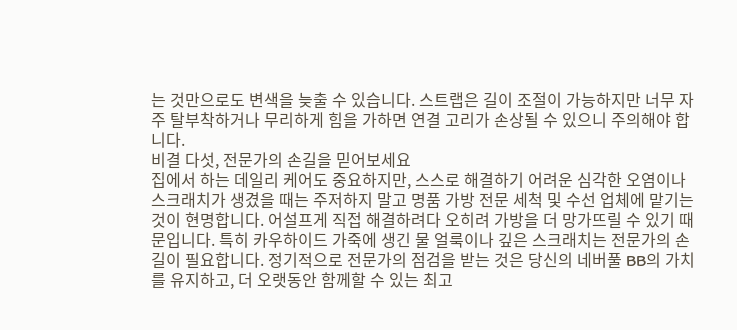는 것만으로도 변색을 늦출 수 있습니다. 스트랩은 길이 조절이 가능하지만 너무 자주 탈부착하거나 무리하게 힘을 가하면 연결 고리가 손상될 수 있으니 주의해야 합니다.
비결 다섯, 전문가의 손길을 믿어보세요
집에서 하는 데일리 케어도 중요하지만, 스스로 해결하기 어려운 심각한 오염이나 스크래치가 생겼을 때는 주저하지 말고 명품 가방 전문 세척 및 수선 업체에 맡기는 것이 현명합니다. 어설프게 직접 해결하려다 오히려 가방을 더 망가뜨릴 수 있기 때문입니다. 특히 카우하이드 가죽에 생긴 물 얼룩이나 깊은 스크래치는 전문가의 손길이 필요합니다. 정기적으로 전문가의 점검을 받는 것은 당신의 네버풀 BB의 가치를 유지하고, 더 오랫동안 함께할 수 있는 최고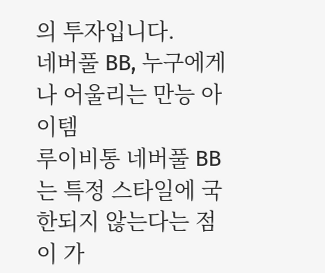의 투자입니다.
네버풀 BB, 누구에게나 어울리는 만능 아이템
루이비통 네버풀 BB는 특정 스타일에 국한되지 않는다는 점이 가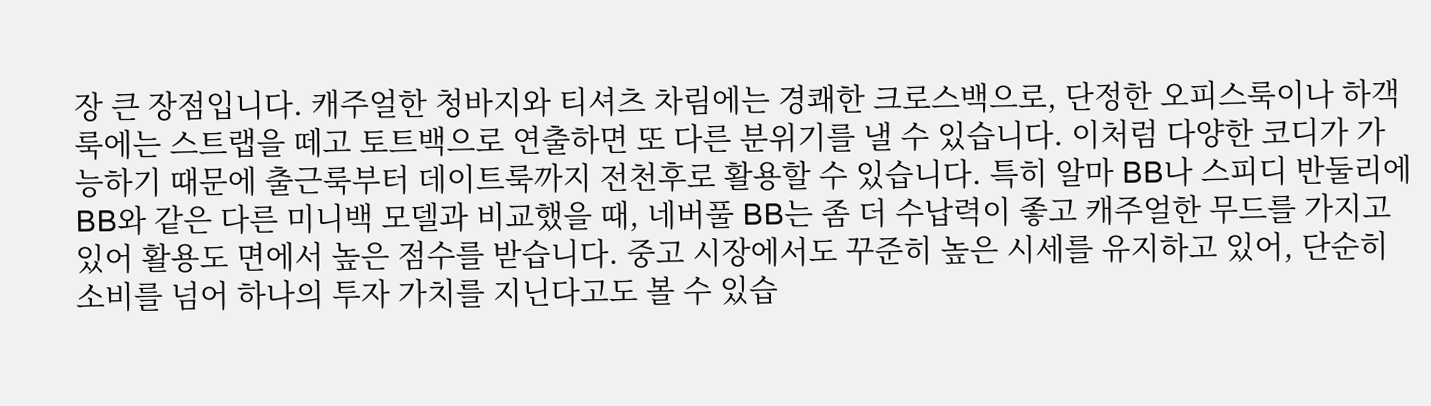장 큰 장점입니다. 캐주얼한 청바지와 티셔츠 차림에는 경쾌한 크로스백으로, 단정한 오피스룩이나 하객룩에는 스트랩을 떼고 토트백으로 연출하면 또 다른 분위기를 낼 수 있습니다. 이처럼 다양한 코디가 가능하기 때문에 출근룩부터 데이트룩까지 전천후로 활용할 수 있습니다. 특히 알마 BB나 스피디 반둘리에 BB와 같은 다른 미니백 모델과 비교했을 때, 네버풀 BB는 좀 더 수납력이 좋고 캐주얼한 무드를 가지고 있어 활용도 면에서 높은 점수를 받습니다. 중고 시장에서도 꾸준히 높은 시세를 유지하고 있어, 단순히 소비를 넘어 하나의 투자 가치를 지닌다고도 볼 수 있습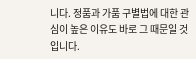니다. 정품과 가품 구별법에 대한 관심이 높은 이유도 바로 그 때문일 것입니다.